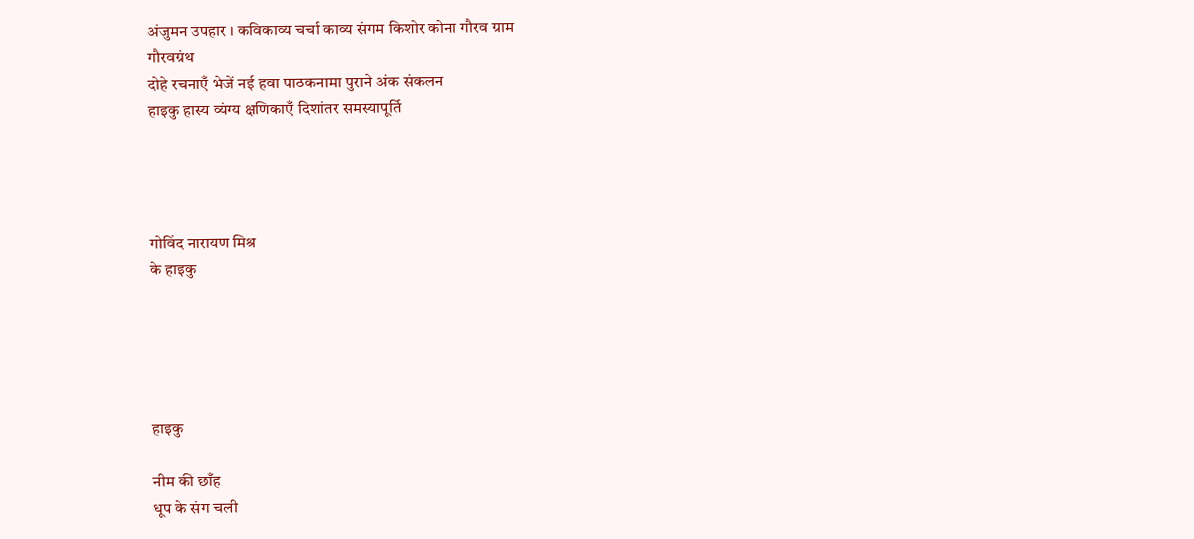अंजुमन उपहार । कविकाव्य चर्चा काव्य संगम किशोर कोना गौरव ग्राम
गौरवग्रंथ
दोहे रचनाएँ भेजें नई हवा पाठकनामा पुराने अंक संकलन
हाइकु हास्य व्यंग्य क्षणिकाएँ दिशांतर समस्यापूर्ति




गोविंद नारायण मिश्र
के हाइकु





हाइकु

नीम की छाँह
धूप के संग चली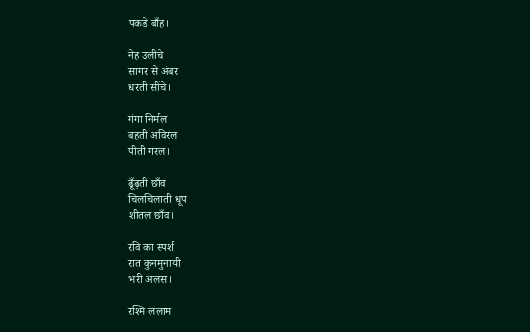पकडे बाँह।

नेह उलीचे
सागर से अंबर
धरती सींचे।

गंगा निर्मल
बहती अविरल
पीती गरल।

ढूँढ़ती छाँव
चिलचिलाती धूप
शीतल छाँव।

रवि का स्पर्श
रात कुनमुनायी
भरी अलस।

रश्मि ललाम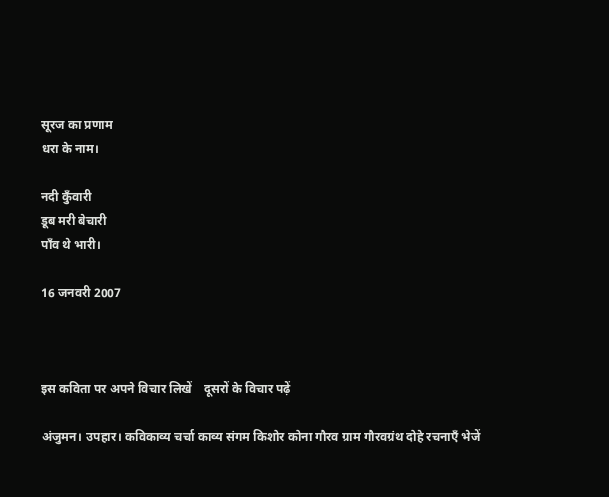सूरज का प्रणाम
धरा के नाम।

नदी कुँवारी
डूब मरी बेचारी
पाँव थे भारी।

16 जनवरी 2007



इस कविता पर अपने विचार लिखें    दूसरों के विचार पढ़ें

अंजुमन। उपहार। कविकाव्य चर्चा काव्य संगम किशोर कोना गौरव ग्राम गौरवग्रंथ दोहे रचनाएँ भेजें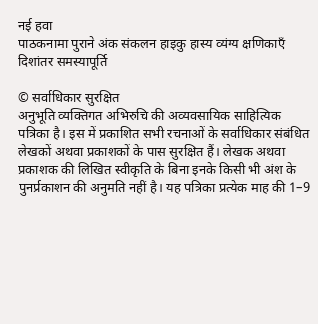नई हवा
पाठकनामा पुराने अंक संकलन हाइकु हास्य व्यंग्य क्षणिकाएँ दिशांतर समस्यापूर्ति

© सर्वाधिकार सुरक्षित
अनुभूति व्यक्तिगत अभिरुचि की अव्यवसायिक साहित्यिक पत्रिका है। इस में प्रकाशित सभी रचनाओं के सर्वाधिकार संबंधित लेखकों अथवा प्रकाशकों के पास सुरक्षित हैं। लेखक अथवा प्रकाशक की लिखित स्वीकृति के बिना इनके किसी भी अंश के पुनर्प्रकाशन की अनुमति नहीं है। यह पत्रिका प्रत्येक माह की 1–9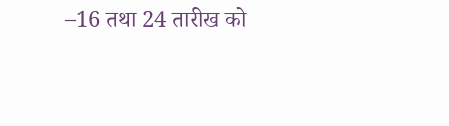–16 तथा 24 तारीख को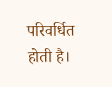परिवर्धित होती है।